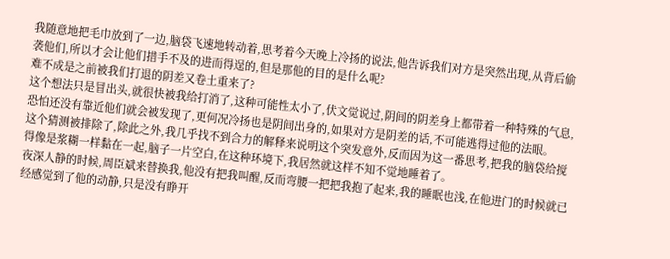我随意地把毛巾放到了一边,脑袋飞速地转动着,思考着今天晚上冷扬的说法,他告诉我们对方是突然出现,从背后偷袭他们,所以才会让他们措手不及的进而得逞的,但是那他的目的是什么呢?
难不成是之前被我们打退的阴差又卷土重来了?
这个想法只是冒出头,就很快被我给打消了,这种可能性太小了,伏文觉说过,阴间的阴差身上都带着一种特殊的气息,恐怕还没有靠近他们就会被发现了,更何况冷扬也是阴间出身的,如果对方是阴差的话,不可能逃得过他的法眼。
这个猜测被排除了,除此之外,我几乎找不到合力的解释来说明这个突发意外,反而因为这一番思考,把我的脑袋给搅得像是浆糊一样黏在一起,脑子一片空白,在这种环境下,我居然就这样不知不觉地睡着了。
夜深人静的时候,周臣斌来替换我,他没有把我叫醒,反而弯腰一把把我抱了起来,我的睡眠也浅,在他进门的时候就已经感觉到了他的动静,只是没有睁开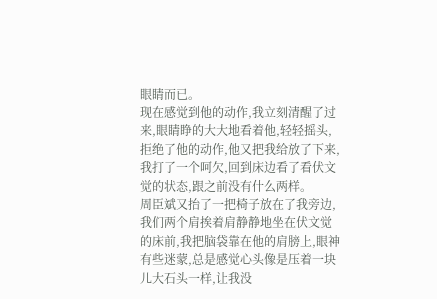眼睛而已。
现在感觉到他的动作,我立刻清醒了过来,眼睛睁的大大地看着他,轻轻摇头,拒绝了他的动作,他又把我给放了下来,我打了一个呵欠,回到床边看了看伏文觉的状态,跟之前没有什么两样。
周臣斌又抬了一把椅子放在了我旁边,我们两个肩挨着肩静静地坐在伏文觉的床前,我把脑袋靠在他的肩膀上,眼神有些迷蒙,总是感觉心头像是压着一块儿大石头一样,让我没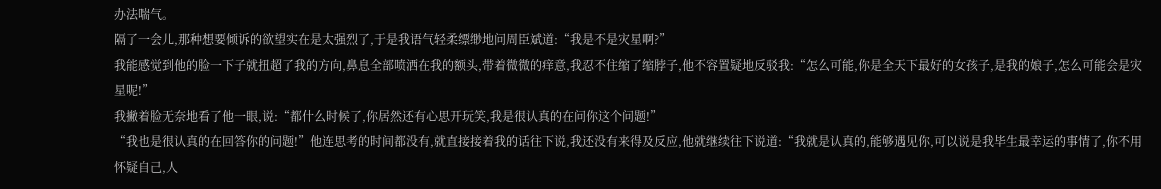办法喘气。
隔了一会儿,那种想要倾诉的欲望实在是太强烈了,于是我语气轻柔缥缈地问周臣斌道:“我是不是灾星啊?”
我能感觉到他的脸一下子就扭超了我的方向,鼻息全部喷洒在我的额头,带着微微的痒意,我忍不住缩了缩脖子,他不容置疑地反驳我:“怎么可能,你是全天下最好的女孩子,是我的娘子,怎么可能会是灾星呢!”
我撇着脸无奈地看了他一眼,说:“都什么时候了,你居然还有心思开玩笑,我是很认真的在问你这个问题!”
“我也是很认真的在回答你的问题!”他连思考的时间都没有,就直接接着我的话往下说,我还没有来得及反应,他就继续往下说道:“我就是认真的,能够遇见你,可以说是我毕生最幸运的事情了,你不用怀疑自己,人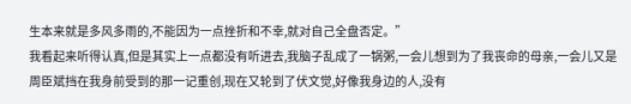生本来就是多风多雨的,不能因为一点挫折和不幸,就对自己全盘否定。”
我看起来听得认真,但是其实上一点都没有听进去,我脑子乱成了一锅粥,一会儿想到为了我丧命的母亲,一会儿又是周臣斌挡在我身前受到的那一记重创,现在又轮到了伏文觉,好像我身边的人,没有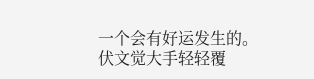一个会有好运发生的。
伏文觉大手轻轻覆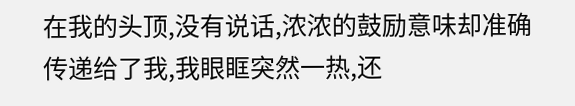在我的头顶,没有说话,浓浓的鼓励意味却准确传递给了我,我眼眶突然一热,还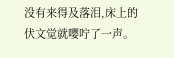没有来得及落泪,床上的伏文觉就嘤咛了一声。